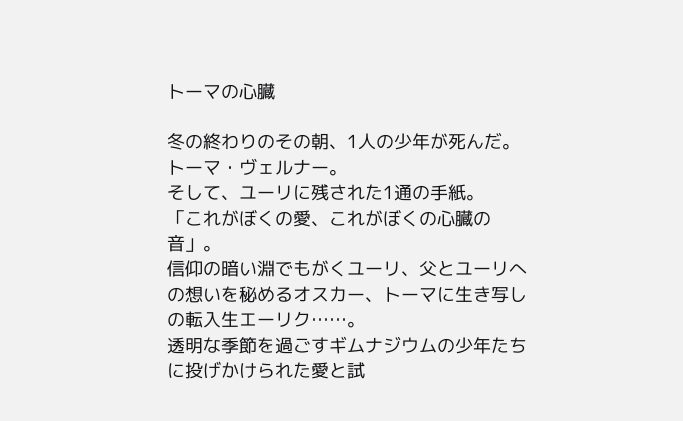トーマの心臓

冬の終わりのその朝、1人の少年が死んだ。
トーマ・ヴェルナー。
そして、ユーリに残された1通の手紙。
「これがぼくの愛、これがぼくの心臓の音」。
信仰の暗い淵でもがくユーリ、父とユーリへの想いを秘めるオスカー、トーマに生き写しの転入生エーリク……。
透明な季節を過ごすギムナジウムの少年たちに投げかけられた愛と試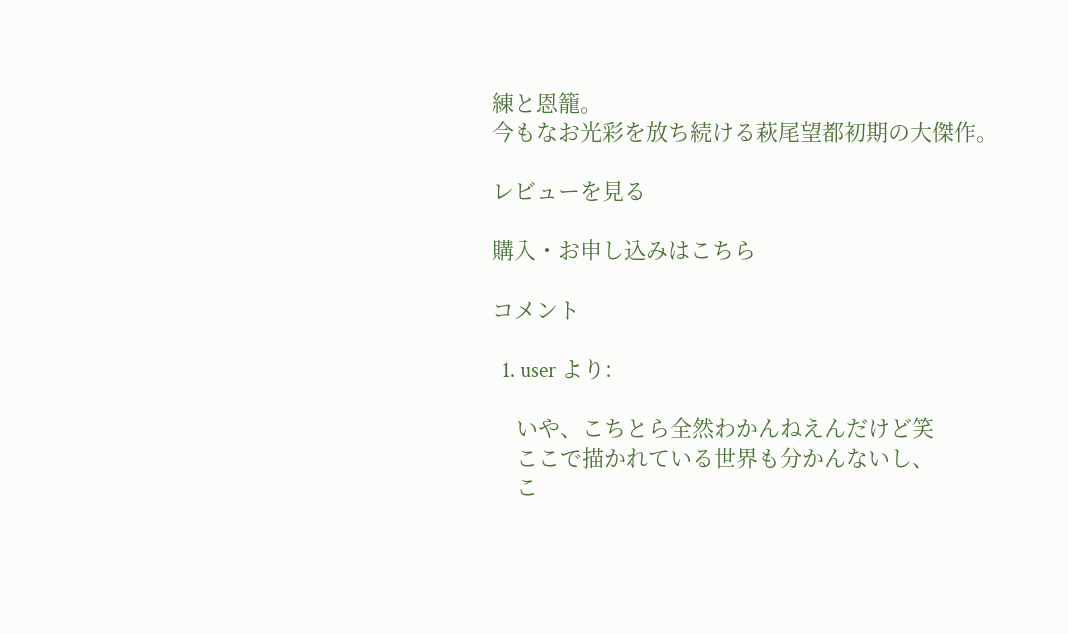練と恩籠。
今もなお光彩を放ち続ける萩尾望都初期の大傑作。

レビューを見る

購入・お申し込みはこちら

コメント

  1. user より:

    いや、こちとら全然わかんねえんだけど笑
    ここで描かれている世界も分かんないし、
    こ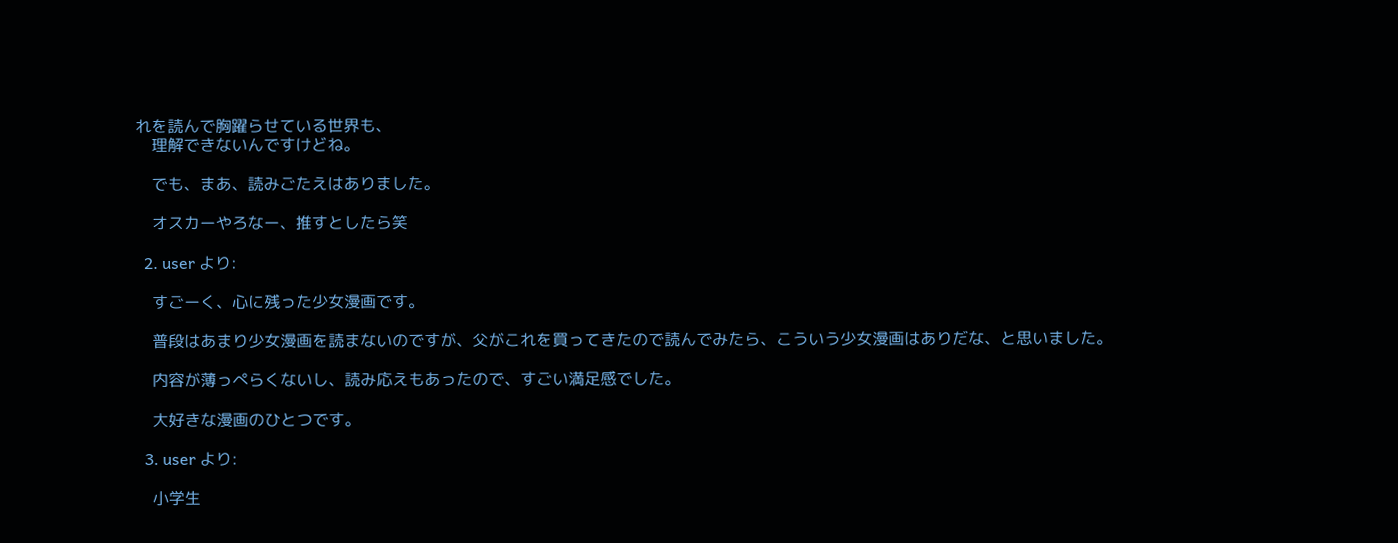れを読んで胸躍らせている世界も、
    理解できないんですけどね。

    でも、まあ、読みごたえはありました。

    オスカーやろなー、推すとしたら笑

  2. user より:

    すごーく、心に残った少女漫画です。

    普段はあまり少女漫画を読まないのですが、父がこれを買ってきたので読んでみたら、こういう少女漫画はありだな、と思いました。

    内容が薄っぺらくないし、読み応えもあったので、すごい満足感でした。

    大好きな漫画のひとつです。

  3. user より:

    小学生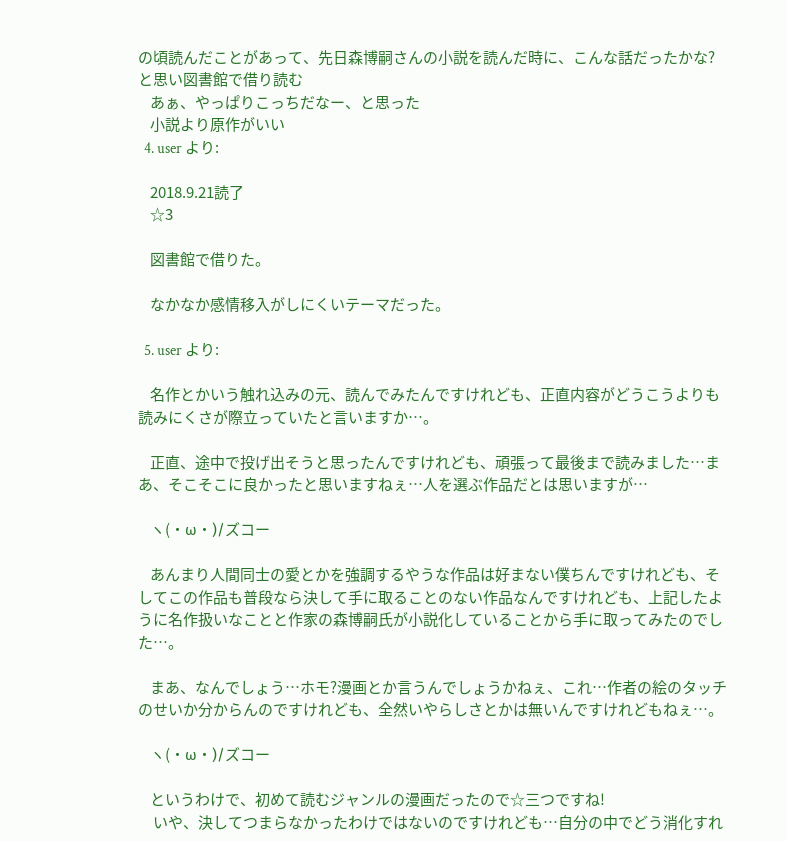の頃読んだことがあって、先日森博嗣さんの小説を読んだ時に、こんな話だったかな?と思い図書館で借り読む
    あぁ、やっぱりこっちだなー、と思った
    小説より原作がいい
  4. user より:

    2018.9.21読了
    ☆3

    図書館で借りた。

    なかなか感情移入がしにくいテーマだった。

  5. user より:

    名作とかいう触れ込みの元、読んでみたんですけれども、正直内容がどうこうよりも読みにくさが際立っていたと言いますか…。

    正直、途中で投げ出そうと思ったんですけれども、頑張って最後まで読みました…まあ、そこそこに良かったと思いますねぇ…人を選ぶ作品だとは思いますが…

    ヽ(・ω・)/ズコー

    あんまり人間同士の愛とかを強調するやうな作品は好まない僕ちんですけれども、そしてこの作品も普段なら決して手に取ることのない作品なんですけれども、上記したように名作扱いなことと作家の森博嗣氏が小説化していることから手に取ってみたのでした…。

    まあ、なんでしょう…ホモ?漫画とか言うんでしょうかねぇ、これ…作者の絵のタッチのせいか分からんのですけれども、全然いやらしさとかは無いんですけれどもねぇ…。

    ヽ(・ω・)/ズコー

    というわけで、初めて読むジャンルの漫画だったので☆三つですね!
     いや、決してつまらなかったわけではないのですけれども…自分の中でどう消化すれ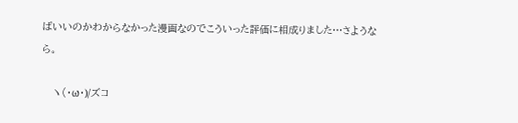ばいいのかわからなかった漫画なのでこういった評価に相成りました…さようなら。

    ヽ(・ω・)/ズコ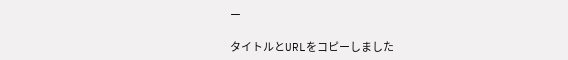ー

タイトルとURLをコピーしました